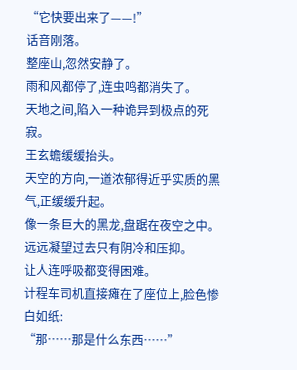“它快要出来了——!”
话音刚落。
整座山,忽然安静了。
雨和风都停了,连虫鸣都消失了。
天地之间,陷入一种诡异到极点的死寂。
王玄蟾缓缓抬头。
天空的方向,一道浓郁得近乎实质的黑气,正缓缓升起。
像一条巨大的黑龙,盘踞在夜空之中。
远远凝望过去只有阴冷和压抑。
让人连呼吸都变得困难。
计程车司机直接瘫在了座位上,脸色惨白如纸:
“那……那是什么东西……”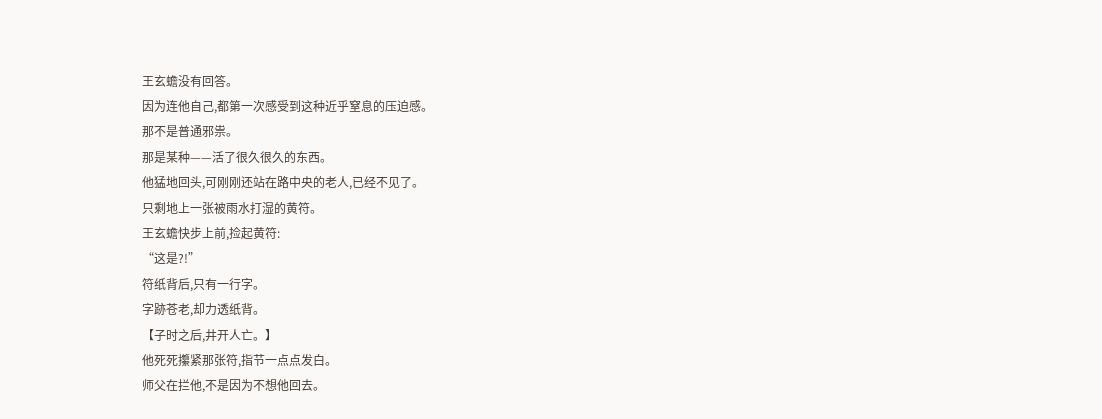王玄蟾没有回答。
因为连他自己,都第一次感受到这种近乎窒息的压迫感。
那不是普通邪祟。
那是某种——活了很久很久的东西。
他猛地回头,可刚刚还站在路中央的老人,已经不见了。
只剩地上一张被雨水打湿的黄符。
王玄蟾快步上前,捡起黄符:
“这是?!”
符纸背后,只有一行字。
字跡苍老,却力透纸背。
【子时之后,井开人亡。】
他死死攥紧那张符,指节一点点发白。
师父在拦他,不是因为不想他回去。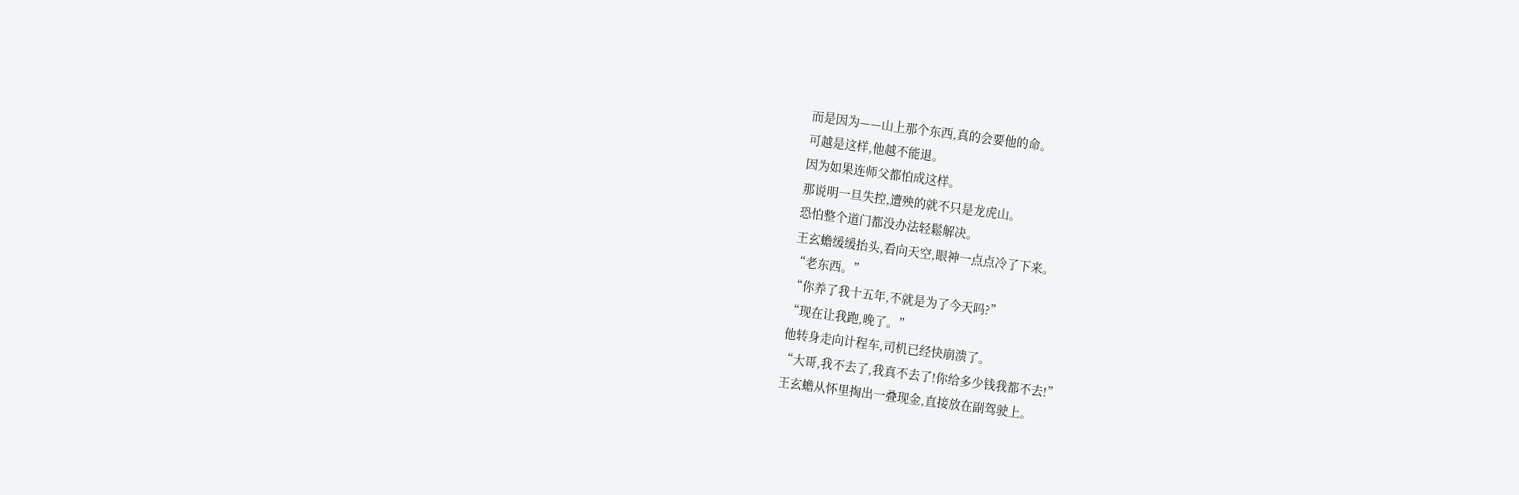而是因为——山上那个东西,真的会要他的命。
可越是这样,他越不能退。
因为如果连师父都怕成这样。
那说明一旦失控,遭殃的就不只是龙虎山。
恐怕整个道门都没办法轻鬆解决。
王玄蟾缓缓抬头,看向天空,眼神一点点冷了下来。
“老东西。”
“你养了我十五年,不就是为了今天吗?”
“现在让我跑,晚了。”
他转身走向计程车,司机已经快崩溃了。
“大哥,我不去了,我真不去了!你给多少钱我都不去!”
王玄蟾从怀里掏出一叠现金,直接放在副驾驶上。